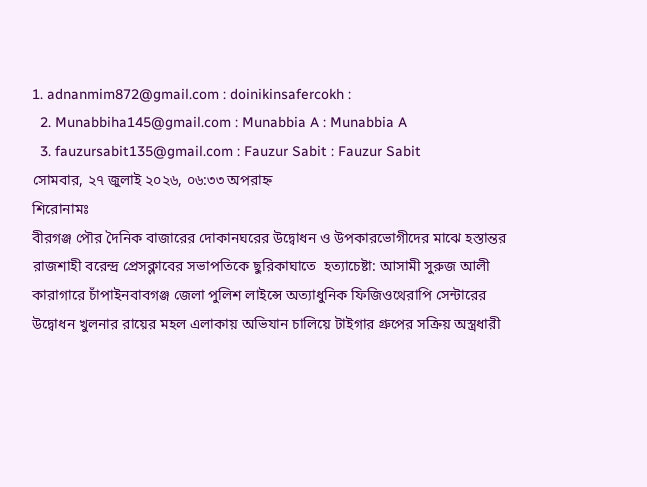1. adnanmim872@gmail.com : doinikinsafercokh :
  2. Munabbiha145@gmail.com : Munabbia A : Munabbia A
  3. fauzursabit135@gmail.com : Fauzur Sabit : Fauzur Sabit
সোমবার, ২৭ জুলাই ২০২৬, ০৬:৩৩ অপরাহ্ন
শিরোনামঃ
বীরগঞ্জ পৌর দৈনিক বাজারের দোকানঘরের উদ্বোধন ও উপকারভোগীদের মাঝে হস্তান্তর রাজশাহী বরেন্দ্র প্রেসক্লাবের সভাপতিকে ছুরিকাঘাতে  হত্যাচেষ্টা: আসামী সুরুজ আলী কারাগারে চাঁপাইনবাবগঞ্জ জেলা পুলিশ লাইন্সে অত্যাধুনিক ফিজিওথেরাপি সেন্টারের উদ্বোধন খুলনার রায়ের মহল এলাকায় অভিযান চালিয়ে টাইগার গ্রুপের সক্রিয় অস্ত্রধারী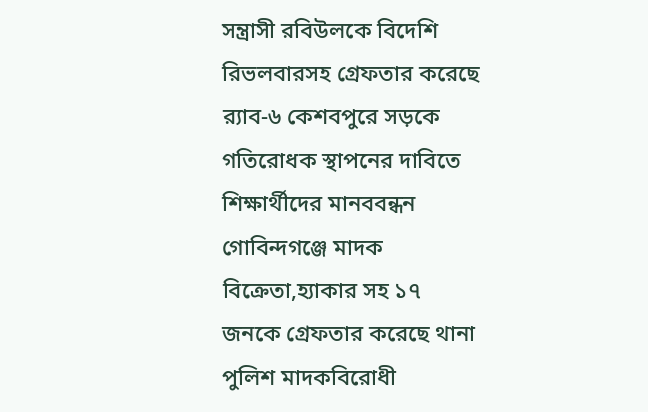সন্ত্রাসী রবিউলকে বিদেশি রিভলবারসহ গ্রেফতার করেছে র‍্যাব-৬ কেশবপুরে সড়কে গতিরোধক স্থাপনের দাবিতে শিক্ষার্থীদের মানববন্ধন গোবিন্দগঞ্জে মাদক বিক্রেতা,হ্যাকার সহ ১৭ জনকে গ্রেফতার করেছে থানা পুলিশ মাদকবিরোধী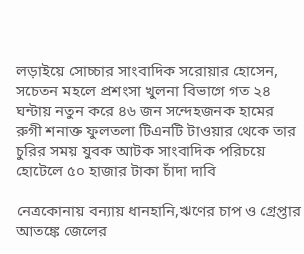লড়াইয়ে সোচ্চার সাংবাদিক সরোয়ার হোসেন, সচেতন মহলে প্রশংসা খুলনা বিভাগে গত ২৪ ঘন্টায় নতুন করে ৪৬ জন সন্দেহজনক হামের রুগী শনাক্ত ফুলতলা টিএনটি টাওয়ার থেকে তার চুরির সময় যুবক আটক সাংবাদিক পরিচয়ে হোটেলে ৫০ হাজার টাকা চাঁদা দাবি

নেত্রকোনায় বন্যায় ধানহানি,ঋণের চাপ ও গ্রেপ্তার আতঙ্কে জেলের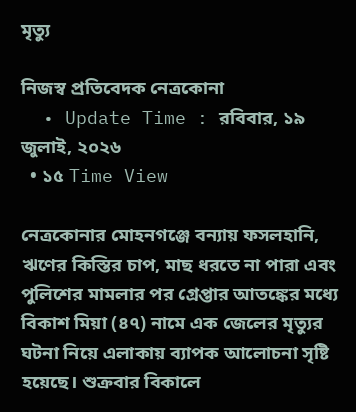মৃত্যু

নিজস্ব প্রতিবেদক নেত্রকোনা
  • Update Time : রবিবার, ১৯ জুলাই, ২০২৬
  • ১৫ Time View

নেত্রকোনার মোহনগঞ্জে বন্যায় ফসলহানি, ঋণের কিস্তির চাপ, মাছ ধরতে না পারা এবং পুলিশের মামলার পর গ্রেপ্তার আতঙ্কের মধ্যে বিকাশ মিয়া (৪৭) নামে এক জেলের মৃত্যুর ঘটনা নিয়ে এলাকায় ব্যাপক আলোচনা সৃষ্টি হয়েছে। শুক্রবার বিকালে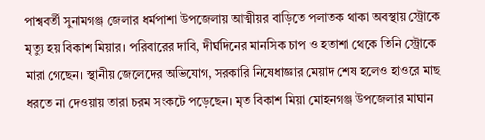পাশ্ববর্তী সুনামগঞ্জ জেলার ধর্মপাশা উপজেলায় আত্মীয়র বাড়িতে পলাতক থাকা অবস্থায় স্ট্রোকে মৃত্যু হয় বিকাশ মিয়ার। পরিবারের দাবি, দীর্ঘদিনের মানসিক চাপ ও হতাশা থেকে তিনি স্ট্রোকে মারা গেছেন। স্থানীয় জেলেদের অভিযোগ, সরকারি নিষেধাজ্ঞার মেয়াদ শেষ হলেও হাওরে মাছ ধরতে না দেওয়ায় তারা চরম সংকটে পড়েছেন। মৃত বিকাশ মিয়া মোহনগঞ্জ উপজেলার মাঘান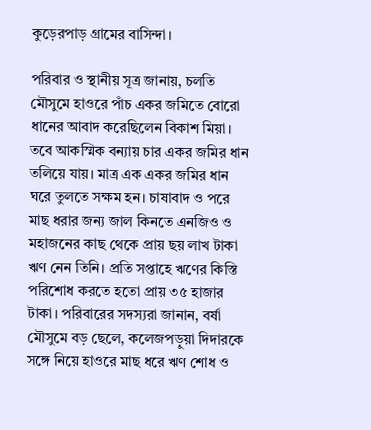কুড়েরপাড় গ্রামের বাসিন্দা।

পরিবার ও স্থানীয় সূত্র জানায়, চলতি মৌসুমে হাওরে পাঁচ একর জমিতে বোরো ধানের আবাদ করেছিলেন বিকাশ মিয়া। তবে আকস্মিক বন্যায় চার একর জমির ধান তলিয়ে যায়। মাত্র এক একর জমির ধান ঘরে তুলতে সক্ষম হন। চাষাবাদ ও পরে মাছ ধরার জন্য জাল কিনতে এনজিও ও মহাজনের কাছ থেকে প্রায় ছয় লাখ টাকা ঋণ নেন তিনি। প্রতি সপ্তাহে ঋণের কিস্তি পরিশোধ করতে হতো প্রায় ৩৫ হাজার টাকা। পরিবারের সদস্যরা জানান, বর্ষা মৌসুমে বড় ছেলে, কলেজপড়ুয়া দিদারকে সঙ্গে নিয়ে হাওরে মাছ ধরে ঋণ শোধ ও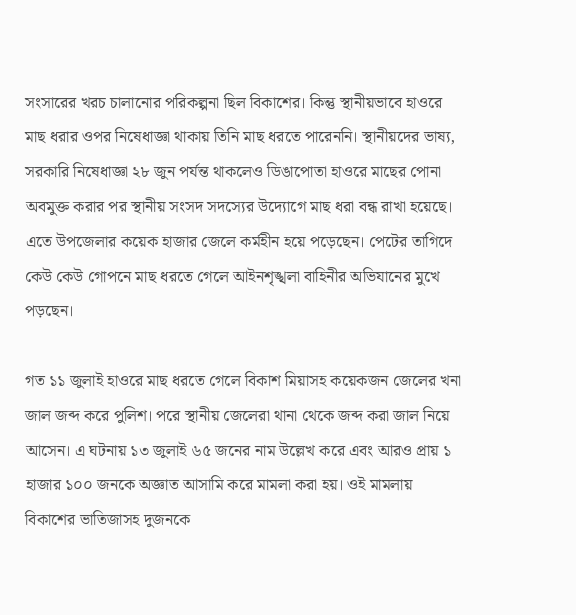সংসারের খরচ চালানোর পরিকল্পনা ছিল বিকাশের। কিন্তু স্থানীয়ভাবে হাওরে মাছ ধরার ওপর নিষেধাজ্ঞা থাকায় তিনি মাছ ধরতে পারেননি। স্থানীয়দের ভাষ্য, সরকারি নিষেধাজ্ঞা ২৮ জুন পর্যন্ত থাকলেও ডিঙাপোতা হাওরে মাছের পোনা অবমুক্ত করার পর স্থানীয় সংসদ সদস্যের উদ্যোগে মাছ ধরা বন্ধ রাখা হয়েছে। এতে উপজেলার কয়েক হাজার জেলে কর্মহীন হয়ে পড়েছেন। পেটের তাগিদে কেউ কেউ গোপনে মাছ ধরতে গেলে আইনশৃঙ্খলা বাহিনীর অভিযানের মুখে পড়ছেন।

গত ১১ জুলাই হাওরে মাছ ধরতে গেলে বিকাশ মিয়াসহ কয়েকজন জেলের খনা জাল জব্দ করে পুলিশ। পরে স্থানীয় জেলেরা থানা থেকে জব্দ করা জাল নিয়ে আসেন। এ ঘটনায় ১৩ জুলাই ৬৫ জনের নাম উল্লেখ করে এবং আরও প্রায় ১ হাজার ১০০ জনকে অজ্ঞাত আসামি করে মামলা করা হয়। ওই মামলায় বিকাশের ভাতিজাসহ দুজনকে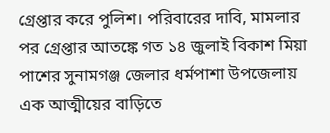গ্রেপ্তার করে পুলিশ। পরিবারের দাবি, মামলার পর গ্রেপ্তার আতঙ্কে গত ১৪ জুলাই বিকাশ মিয়া পাশের সুনামগঞ্জ জেলার ধর্মপাশা উপজেলায় এক আত্মীয়ের বাড়িতে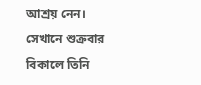আশ্রয় নেন। সেখানে শুক্রবার বিকালে তিনি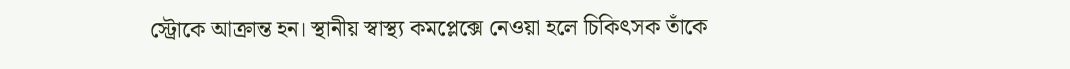স্ট্রোকে আক্রান্ত হন। স্থানীয় স্বাস্থ্য কমপ্লেক্সে নেওয়া হলে চিকিৎসক তাঁকে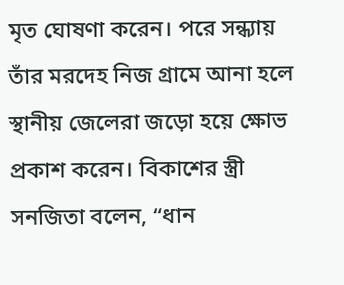মৃত ঘোষণা করেন। পরে সন্ধ্যায় তাঁর মরদেহ নিজ গ্রামে আনা হলে স্থানীয় জেলেরা জড়ো হয়ে ক্ষোভ প্রকাশ করেন। বিকাশের স্ত্রী সনজিতা বলেন, “ধান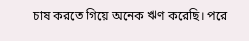চাষ করতে গিয়ে অনেক ঋণ করেছি। পরে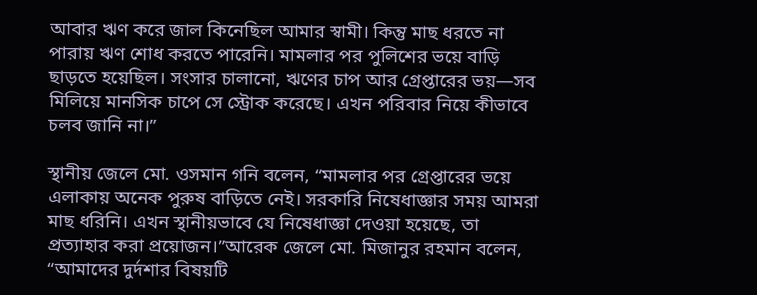আবার ঋণ করে জাল কিনেছিল আমার স্বামী। কিন্তু মাছ ধরতে না পারায় ঋণ শোধ করতে পারেনি। মামলার পর পুলিশের ভয়ে বাড়ি ছাড়তে হয়েছিল। সংসার চালানো, ঋণের চাপ আর গ্রেপ্তারের ভয়—সব মিলিয়ে মানসিক চাপে সে স্ট্রোক করেছে। এখন পরিবার নিয়ে কীভাবে চলব জানি না।”

স্থানীয় জেলে মো. ওসমান গনি বলেন, “মামলার পর গ্রেপ্তারের ভয়ে এলাকায় অনেক পুরুষ বাড়িতে নেই। সরকারি নিষেধাজ্ঞার সময় আমরা মাছ ধরিনি। এখন স্থানীয়ভাবে যে নিষেধাজ্ঞা দেওয়া হয়েছে, তা প্রত্যাহার করা প্রয়োজন।”আরেক জেলে মো. মিজানুর রহমান বলেন, “আমাদের দুর্দশার বিষয়টি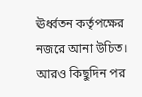ঊর্ধ্বতন কর্তৃপক্ষের নজরে আনা উচিত। আরও কিছুদিন পর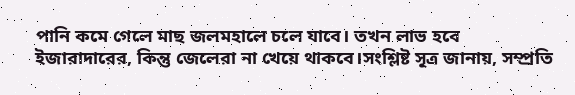পানি কমে গেলে মাছ জলমহালে চলে যাবে। তখন লাভ হবে ইজারাদারের, কিন্তু জেলেরা না খেয়ে থাকবে।সংশ্লিষ্ট সূত্র জানায়, সম্প্রতি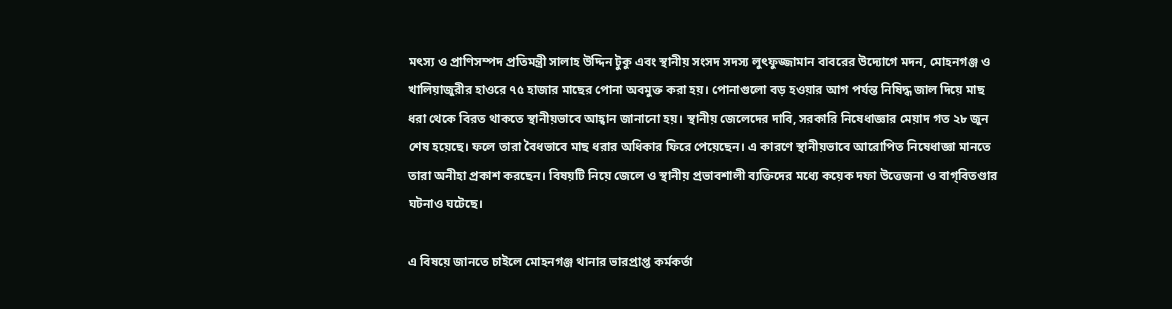মৎস্য ও প্রাণিসম্পদ প্রতিমন্ত্রী সালাহ উদ্দিন টুকু এবং স্থানীয় সংসদ সদস্য লুৎফুজ্জামান বাবরের উদ্যোগে মদন, মোহনগঞ্জ ও খালিয়াজুরীর হাওরে ৭৫ হাজার মাছের পোনা অবমুক্ত করা হয়। পোনাগুলো বড় হওয়ার আগ পর্যন্ত নিষিদ্ধ জাল দিয়ে মাছ ধরা থেকে বিরত থাকতে স্থানীয়ভাবে আহ্বান জানানো হয়। স্থানীয় জেলেদের দাবি, সরকারি নিষেধাজ্ঞার মেয়াদ গত ২৮ জুন শেষ হয়েছে। ফলে তারা বৈধভাবে মাছ ধরার অধিকার ফিরে পেয়েছেন। এ কারণে স্থানীয়ভাবে আরোপিত নিষেধাজ্ঞা মানতে তারা অনীহা প্রকাশ করছেন। বিষয়টি নিয়ে জেলে ও স্থানীয় প্রভাবশালী ব্যক্তিদের মধ্যে কয়েক দফা উত্তেজনা ও বাগ্‌বিতণ্ডার ঘটনাও ঘটেছে।

এ বিষয়ে জানতে চাইলে মোহনগঞ্জ থানার ভারপ্রাপ্ত কর্মকর্তা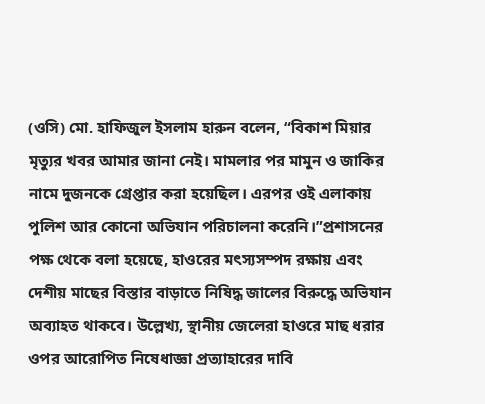(ওসি) মো. হাফিজুল ইসলাম হারুন বলেন, “বিকাশ মিয়ার মৃত্যুর খবর আমার জানা নেই। মামলার পর মামুন ও জাকির নামে দুজনকে গ্রেপ্তার করা হয়েছিল। এরপর ওই এলাকায় পুলিশ আর কোনো অভিযান পরিচালনা করেনি।”প্রশাসনের পক্ষ থেকে বলা হয়েছে, হাওরের মৎস্যসম্পদ রক্ষায় এবং দেশীয় মাছের বিস্তার বাড়াতে নিষিদ্ধ জালের বিরুদ্ধে অভিযান অব্যাহত থাকবে। উল্লেখ্য, স্থানীয় জেলেরা হাওরে মাছ ধরার ওপর আরোপিত নিষেধাজ্ঞা প্রত্যাহারের দাবি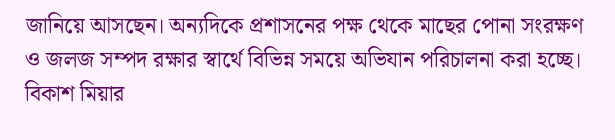জানিয়ে আসছেন। অন্যদিকে প্রশাসনের পক্ষ থেকে মাছের পোনা সংরক্ষণ ও জলজ সম্পদ রক্ষার স্বার্থে বিভিন্ন সময়ে অভিযান পরিচালনা করা হচ্ছে। বিকাশ মিয়ার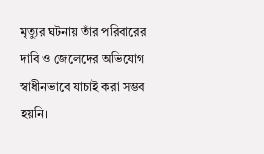মৃত্যুর ঘটনায় তাঁর পরিবারের দাবি ও জেলেদের অভিযোগ স্বাধীনভাবে যাচাই করা সম্ভব হয়নি।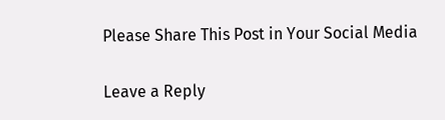Please Share This Post in Your Social Media

Leave a Reply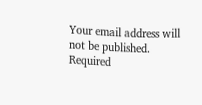Your email address will not be published. Required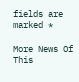fields are marked *

More News Of This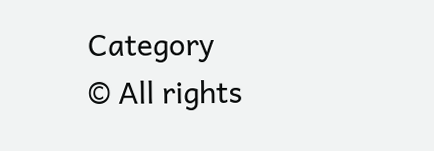Category
© All rights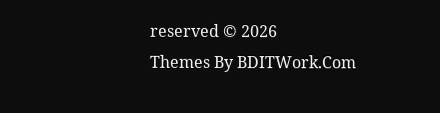reserved © 2026
Themes By BDITWork.Com